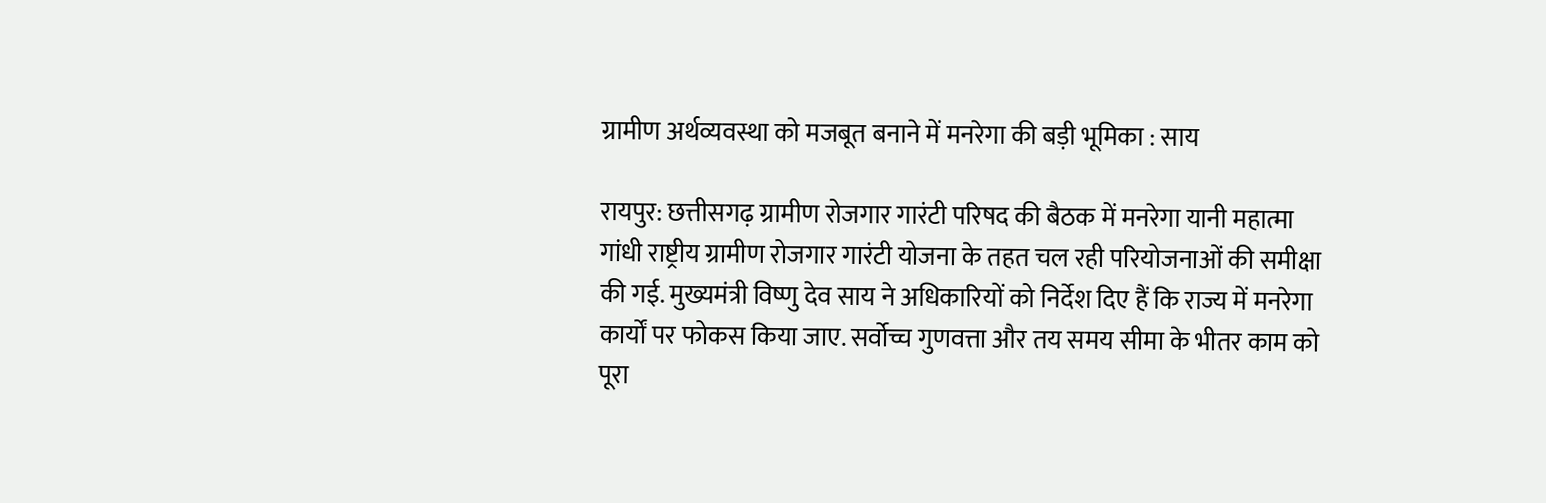ग्रामीण अर्थव्यवस्था को मजबूत बनाने में मनरेगा की बड़ी भूमिका : साय

रायपुर: छत्तीसगढ़ ग्रामीण रोजगार गारंटी परिषद की बैठक में मनरेगा यानी महात्मा गांधी राष्ट्रीय ग्रामीण रोजगार गारंटी योजना के तहत चल रही परियोजनाओं की समीक्षा की गई. मुख्यमंत्री विष्णु देव साय ने अधिकारियों को निर्देश दिए हैं कि राज्य में मनरेगा कार्यों पर फोकस किया जाए. सर्वोच्च गुणवत्ता और तय समय सीमा के भीतर काम को पूरा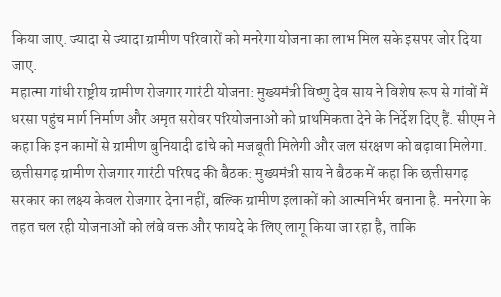किया जाए. ज्यादा से ज्यादा ग्रामीण परिवारों को मनरेगा योजना का लाभ मिल सके इसपर जोर दिया जाए.
महात्मा गांधी राष्ट्रीय ग्रामीण रोजगार गारंटी योजना: मुख्यमंत्री विष्णु देव साय ने विशेष रूप से गांवों में धरसा पहुंच मार्ग निर्माण और अमृत सरोवर परियोजनाओं को प्राथमिकता देने के निर्देश दिए हैं. सीएम ने कहा कि इन कामों से ग्रामीण बुनियादी ढांचे को मजबूती मिलेगी और जल संरक्षण को बढ़ावा मिलेगा.
छत्तीसगढ़ ग्रामीण रोजगार गारंटी परिषद की बैठक: मुख्यमंत्री साय ने बैठक में कहा कि छत्तीसगढ़ सरकार का लक्ष्य केवल रोजगार देना नहीं, बल्कि ग्रामीण इलाकों को आत्मनिर्भर बनाना है. मनरेगा के तहत चल रही योजनाओं को लंबे वक्त और फायदे के लिए लागू किया जा रहा है, ताकि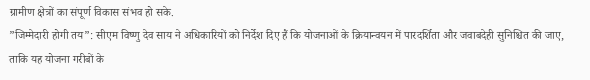ग्रामीण क्षेत्रों का संपूर्ण विकास संभव हो सके.
”जिम्मेदारी होगी तय”: सीएम विष्णु देव साय ने अधिकारियों को निर्देश दिए हैं कि योजनाओं के क्रियान्वयन में पारदर्शिता और जवाबदेही सुनिश्चित की जाए, ताकि यह योजना गरीबों के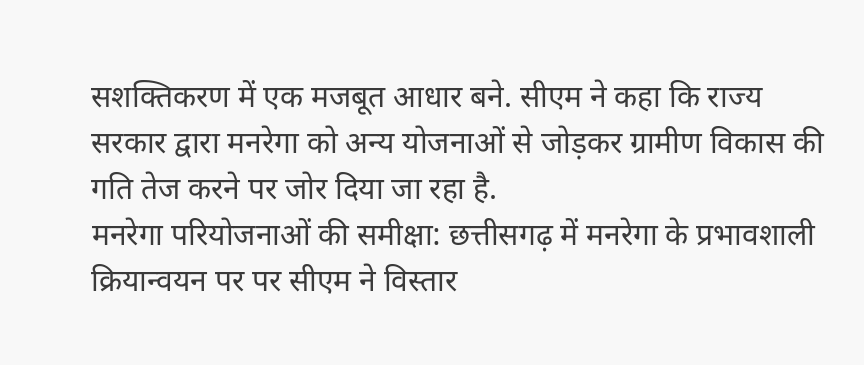सशक्तिकरण में एक मजबूत आधार बने. सीएम ने कहा कि राज्य सरकार द्वारा मनरेगा को अन्य योजनाओं से जोड़कर ग्रामीण विकास की गति तेज करने पर जोर दिया जा रहा है.
मनरेगा परियोजनाओं की समीक्षा: छत्तीसगढ़ में मनरेगा के प्रभावशाली क्रियान्वयन पर पर सीएम ने विस्तार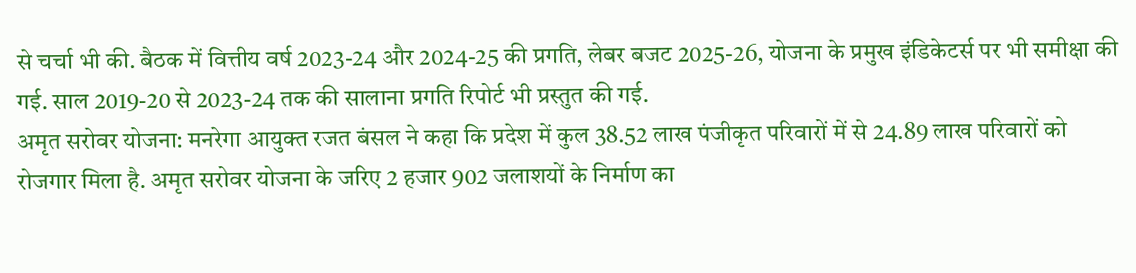से चर्चा भी की. बैठक में वित्तीय वर्ष 2023-24 और 2024-25 की प्रगति, लेबर बजट 2025-26, योजना के प्रमुख इंडिकेटर्स पर भी समीक्षा की गई. साल 2019-20 से 2023-24 तक की सालाना प्रगति रिपोर्ट भी प्रस्तुत की गई.
अमृत सरोवर योजना: मनरेगा आयुक्त रजत बंसल ने कहा कि प्रदेश में कुल 38.52 लाख पंजीकृत परिवारों में से 24.89 लाख परिवारों को रोजगार मिला है. अमृत सरोवर योजना के जरिए 2 हजार 902 जलाशयों के निर्माण का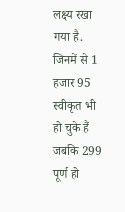लक्ष्य रखा गया है. जिनमें से 1 हजार 95 स्वीकृत भी हो चुके हैं जबकि 299 पूर्ण हो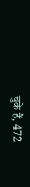चुके हैं, 472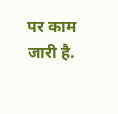पर काम जारी है.